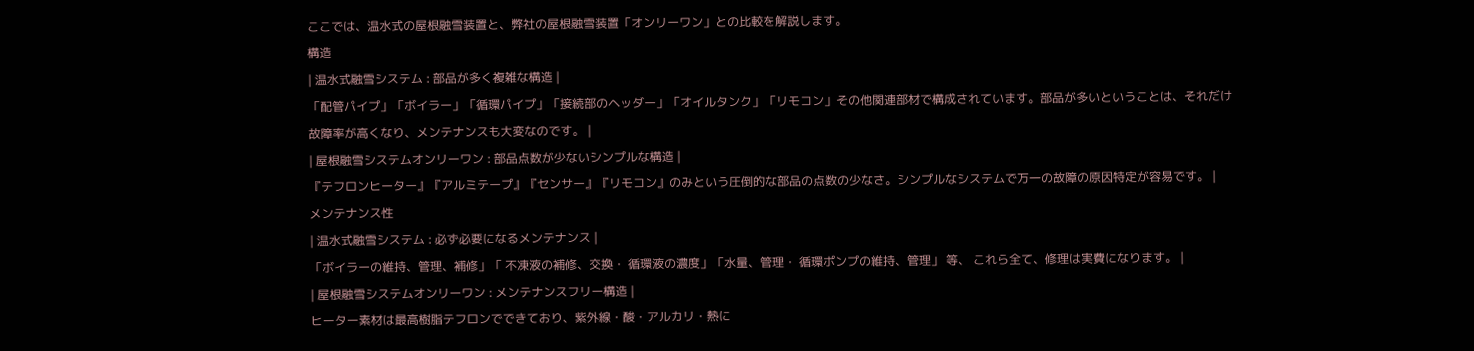ここでは、温水式の屋根融雪装置と、弊社の屋根融雪装置「オンリーワン」との比較を解説します。
構造
| 温水式融雪システム : 部品が多く複雑な構造 |
「配管パイプ」「ボイラー」「循環パイプ」「接続部のヘッダー」「オイルタンク」「リモコン」その他関連部材で構成されています。部品が多いということは、それだけ故障率が高くなり、メンテナンスも大変なのです。 |
| 屋根融雪システムオンリーワン : 部品点数が少ないシンプルな構造 |
『テフロンヒーター』『アルミテープ』『センサー』『リモコン』のみという圧倒的な部品の点数の少なさ。シンプルなシステムで万一の故障の原因特定が容易です。 |
メンテナンス性
| 温水式融雪システム : 必ず必要になるメンテナンス |
「ボイラーの維持、管理、補修」「 不凍液の補修、交換・ 循環液の濃度」「水量、管理・ 循環ポンプの維持、管理」 等、 これら全て、修理は実費になります。 |
| 屋根融雪システムオンリーワン : メンテナンスフリー構造 |
ヒーター素材は最高樹脂テフロンでできており、紫外線・酸・アルカリ・熱に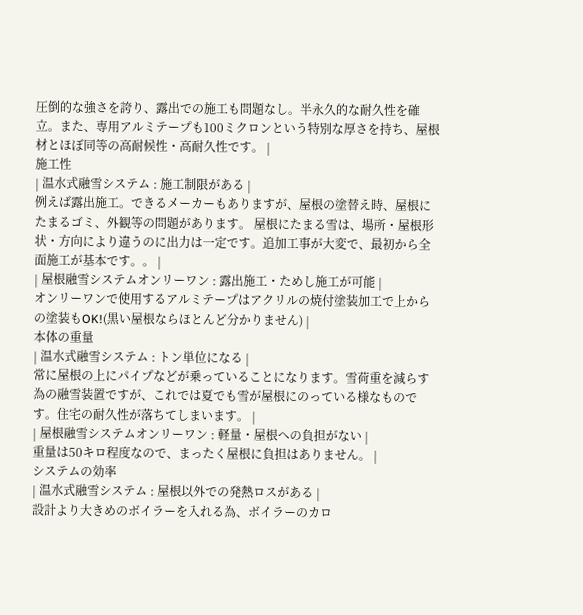圧倒的な強さを誇り、露出での施工も問題なし。半永久的な耐久性を確立。また、専用アルミテープも100ミクロンという特別な厚さを持ち、屋根材とほぼ同等の高耐候性・高耐久性です。 |
施工性
| 温水式融雪システム : 施工制限がある |
例えば露出施工。できるメーカーもありますが、屋根の塗替え時、屋根にたまるゴミ、外観等の問題があります。 屋根にたまる雪は、場所・屋根形状・方向により違うのに出力は一定です。追加工事が大変で、最初から全面施工が基本です。。 |
| 屋根融雪システムオンリーワン : 露出施工・ためし施工が可能 |
オンリーワンで使用するアルミテープはアクリルの焼付塗装加工で上からの塗装もOK!(黒い屋根ならほとんど分かりません) |
本体の重量
| 温水式融雪システム : トン単位になる |
常に屋根の上にパイプなどが乗っていることになります。雪荷重を減らす為の融雪装置ですが、これでは夏でも雪が屋根にのっている様なものです。住宅の耐久性が落ちてしまいます。 |
| 屋根融雪システムオンリーワン : 軽量・屋根への負担がない |
重量は50キロ程度なので、まったく屋根に負担はありません。 |
システムの効率
| 温水式融雪システム : 屋根以外での発熱ロスがある |
設計より大きめのボイラーを入れる為、ボイラーのカロ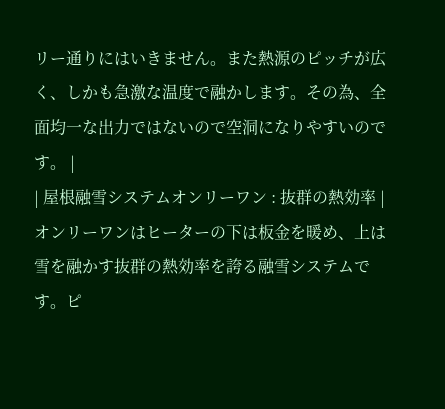リー通りにはいきません。また熱源のピッチが広く、しかも急激な温度で融かします。その為、全面均一な出力ではないので空洞になりやすいのです。 |
| 屋根融雪システムオンリーワン : 抜群の熱効率 |
オンリーワンはヒーターの下は板金を暖め、上は雪を融かす抜群の熱効率を誇る融雪システムです。ピ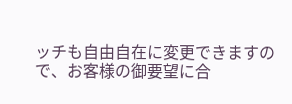ッチも自由自在に変更できますので、お客様の御要望に合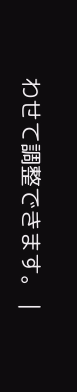わせて調整できます。 |